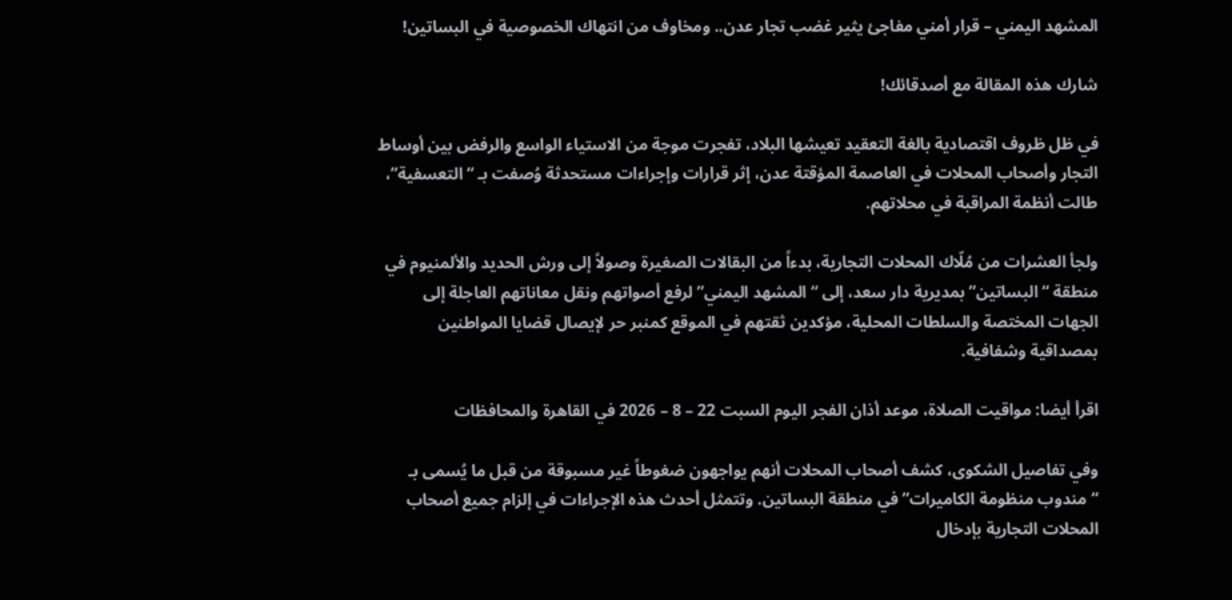المشهد اليمني – قرار أمني مفاجئ يثير غضب تجار عدن.. ومخاوف من انتهاك الخصوصية في البساتين!

شارك هذه المقالة مع أصدقائك!

في ظل ظروف اقتصادية بالغة التعقيد تعيشها البلاد، تفجرت موجة من الاستياء الواسع والرفض بين أوساط التجار وأصحاب المحلات في العاصمة المؤقتة عدن، إثر قرارات وإجراءات مستحدثة وُصفت بـ “التعسفية”، طالت أنظمة المراقبة في محلاتهم.

ولجأ العشرات من مُلّاك المحلات التجارية، بدءاً من البقالات الصغيرة وصولاً إلى ورش الحديد والألمنيوم في منطقة “البساتين” بمديرية دار سعد، إلى “المشهد اليمني” لرفع أصواتهم ونقل معاناتهم العاجلة إلى الجهات المختصة والسلطات المحلية، مؤكدين ثقتهم في الموقع كمنبر حر لإيصال قضايا المواطنين بمصداقية وشفافية.

اقرأ أيضا: مواقيت الصلاة، موعد أذان الفجر اليوم السبت 22 – 8 – 2026 في القاهرة والمحافظات

وفي تفاصيل الشكوى، كشف أصحاب المحلات أنهم يواجهون ضغوطاً غير مسبوقة من قبل ما يُسمى بـ “مندوب منظومة الكاميرات” في منطقة البساتين. وتتمثل أحدث هذه الإجراءات في إلزام جميع أصحاب المحلات التجارية بإدخال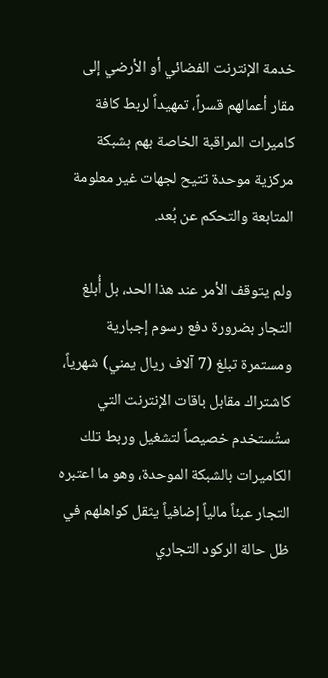خدمة الإنترنت الفضائي أو الأرضي إلى مقار أعمالهم قسراً، تمهيداً لربط كافة كاميرات المراقبة الخاصة بهم بشبكة مركزية موحدة تتيح لجهات غير معلومة المتابعة والتحكم عن بُعد.

ولم يتوقف الأمر عند هذا الحد، بل أُبلغ التجار بضرورة دفع رسوم إجبارية ومستمرة تبلغ (7 آلاف ريال يمني) شهرياً، كاشتراك مقابل باقات الإنترنت التي ستُستخدم خصيصاً لتشغيل وربط تلك الكاميرات بالشبكة الموحدة، وهو ما اعتبره التجار عبئاً مالياً إضافياً يثقل كواهلهم في ظل حالة الركود التجاري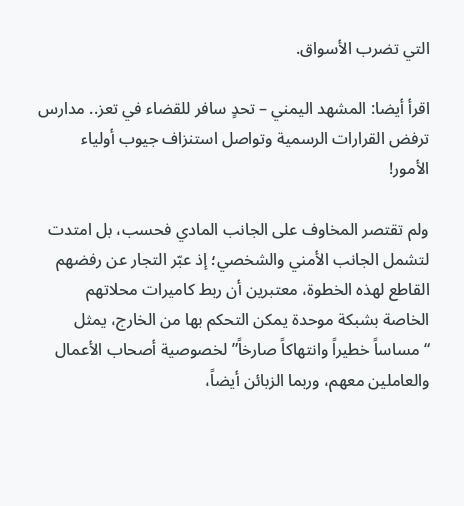التي تضرب الأسواق.

اقرأ أيضا: المشهد اليمني – تحدٍ سافر للقضاء في تعز.. مدارس ترفض القرارات الرسمية وتواصل استنزاف جيوب أولياء الأمور!

ولم تقتصر المخاوف على الجانب المادي فحسب، بل امتدت لتشمل الجانب الأمني والشخصي؛ إذ عبّر التجار عن رفضهم القاطع لهذه الخطوة، معتبرين أن ربط كاميرات محلاتهم الخاصة بشبكة موحدة يمكن التحكم بها من الخارج، يمثل “مساساً خطيراً وانتهاكاً صارخاً” لخصوصية أصحاب الأعمال والعاملين معهم، وربما الزبائن أيضاً،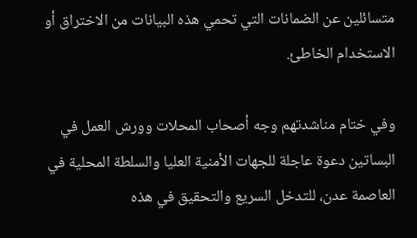متسائلين عن الضمانات التي تحمي هذه البيانات من الاختراق أو الاستخدام الخاطئ.

وفي ختام مناشدتهم وجه أصحاب المحلات وورش العمل في البساتين دعوة عاجلة للجهات الأمنية العليا والسلطة المحلية في العاصمة عدن، للتدخل السريع والتحقيق في هذه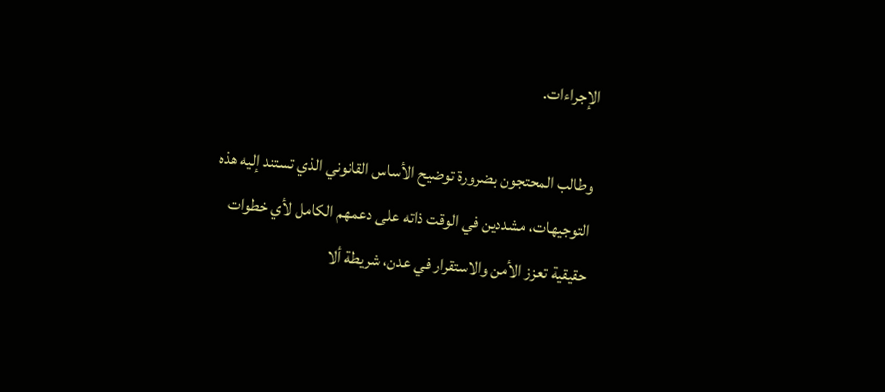الإجراءات.

وطالب المحتجون بضرورة توضيح الأساس القانوني الذي تستند إليه هذه التوجيهات، مشددين في الوقت ذاته على دعمهم الكامل لأي خطوات حقيقية تعزز الأمن والاستقرار في عدن، شريطة ألا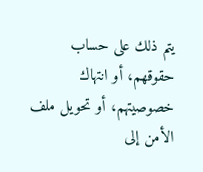يتم ذلك على حساب حقوقهم، أو انتهاك خصوصيتهم، أو تحويل ملف الأمن إلى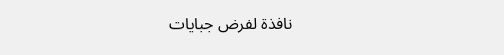نافذة لفرض جبايات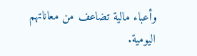وأعباء مالية تضاعف من معاناتهم اليومية.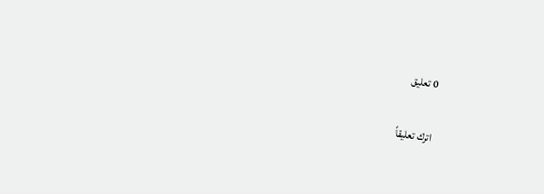0 تعليق

اترك تعليقاً